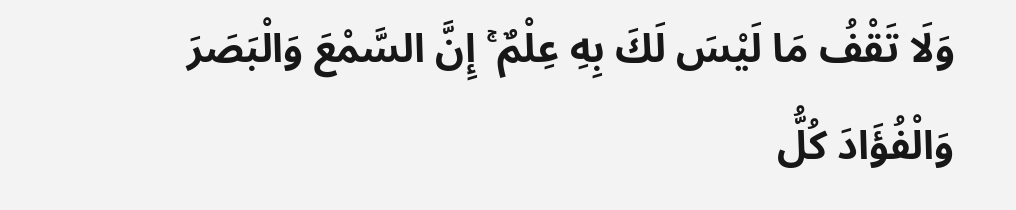وَلَا تَقْفُ مَا لَيْسَ لَكَ بِهِ عِلْمٌ ۚ إِنَّ السَّمْعَ وَالْبَصَرَ وَالْفُؤَادَ كُلُّ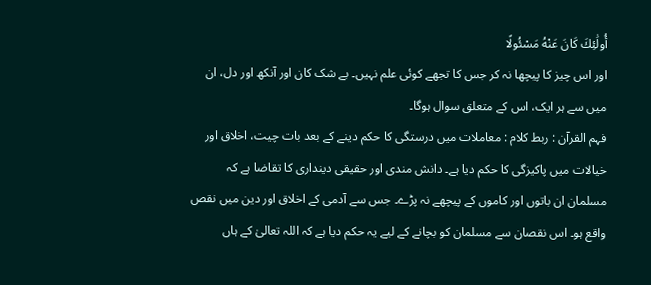أُولَٰئِكَ كَانَ عَنْهُ مَسْئُولًا
اور اس چیز کا پیچھا نہ کر جس کا تجھے کوئی علم نہیں۔ بے شک کان اور آنکھ اور دل، ان میں سے ہر ایک، اس کے متعلق سوال ہوگا۔
فہم القرآن : ربط کلام : معاملات میں درستگی کا حکم دینے کے بعد بات چیت، اخلاق اور خیالات میں پاکیزگی کا حکم دیا ہے۔ دانش مندی اور حقیقی دینداری کا تقاضا ہے کہ مسلمان ان باتوں اور کاموں کے پیچھے نہ پڑے۔ جس سے آدمی کے اخلاق اور دین میں نقص واقع ہو۔ اس نقصان سے مسلمان کو بچانے کے لیے یہ حکم دیا ہے کہ اللہ تعالیٰ کے ہاں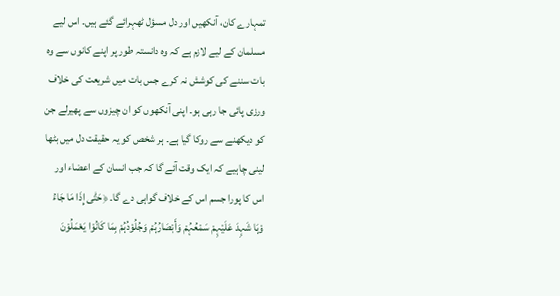تمہارے کان، آنکھیں اور دل مسؤل ٹھہرائے گئے ہیں۔ اس لیے مسلمان کے لیے لازم ہے کہ وہ دانستہ طور پر اپنے کانوں سے وہ بات سننے کی کوشش نہ کرے جس بات میں شریعت کی خلاف ورزی پائی جا رہی ہو۔ اپنی آنکھوں کو ان چیزوں سے پھیرلے جن کو دیکھنے سے روکا گیا ہے۔ ہر شخص کو یہ حقیقت دل میں بٹھا لینی چاہیے کہ ایک وقت آئے گا کہ جب انسان کے اعضاء اور اس کا پورا جسم اس کے خلاف گواہی دے گا۔ ﴿حَتّٰی إِذَا مَا جَاءُ وْہَا شَہِدَ عَلَیْہِمْ سَمْعُہُمْ وَأَبْصَارُہُمْ وَجُلُوْدُہُمْ بِمَا کَانُوْا یَعْمَلُوْنَ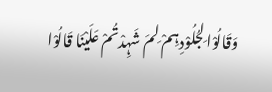وَقَالُوْا لِجُلُوْدِہِمْ لِمَ شَہِدْتُمْ عَلَیْنَا قَالُوْا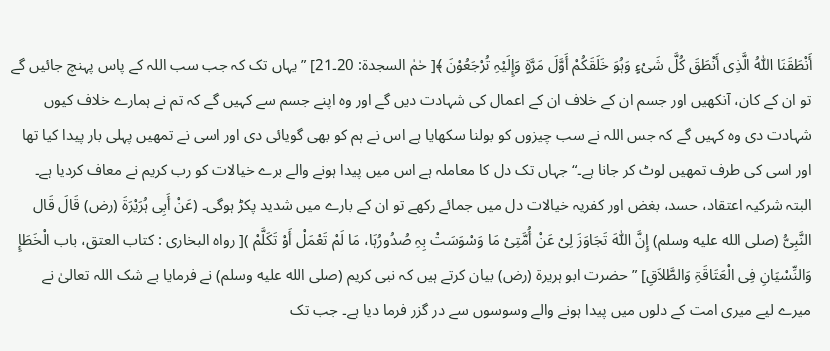أَنْطَقَنَا اللّٰہُ الَّذِی أَنْطَقَ کُلَّ شَیْءٍ وَہُوَ خَلَقَکُمْ أَوَّلَ مَرَّۃٍ وَإِلَیْہِ تُرْجَعُوْنَ ﴾[ حٰمٰ السجدۃ: 20۔21] ” یہاں تک کہ جب سب اللہ کے پاس پہنچ جائیں گے تو ان کے کان، آنکھیں اور جسم ان کے خلاف ان کے اعمال کی شہادت دیں گے اور وہ اپنے جسم سے کہیں گے کہ تم نے ہمارے خلاف کیوں شہادت دی وہ کہیں گے کہ جس اللہ نے سب چیزوں کو بولنا سکھایا ہے اس نے ہم کو بھی گویائی دی اور اسی نے تمھیں پہلی بار پیدا کیا تھا اور اسی کی طرف تمھیں لوٹ کر جانا ہے۔“ جہاں تک دل کا معاملہ ہے اس میں پیدا ہونے والے برے خیالات کو رب کریم نے معاف کردیا ہے۔ البتہ شرکیہ اعتقاد، حسد، بغض اور کفریہ خیالات دل میں جمائے رکھے تو ان کے بارے میں شدید پکڑ ہوگی۔ (عَنْ أَبِی ہُرَیْرَۃَ (رض) قَالَ قَال النَّبِیُّ (صلى الله عليه وسلم) إِنَّ اللّٰہَ تَجَاوَزَ لِیْ عَنْ أُمَّتِیْ مَا وَسْوَسَتْ بِہِ صُدُورُہَا، مَا لَمْ تَعْمَلْ أَوْ تَکَلَّمْ )[ رواہ البخاری : کتاب العتق، باب الْخَطَإِ وَالنِّسْیَانِ فِی الْعَتَاقَۃِ وَالطَّلاَقِ] ” حضرت ابو ہریرۃ (رض) بیان کرتے ہیں کہ نبی کریم (صلى الله عليه وسلم) نے فرمایا بے شک اللہ تعالیٰ نے میرے لیے میری امت کے دلوں میں پیدا ہونے والے وسوسوں سے در گزر فرما دیا ہے۔ جب تک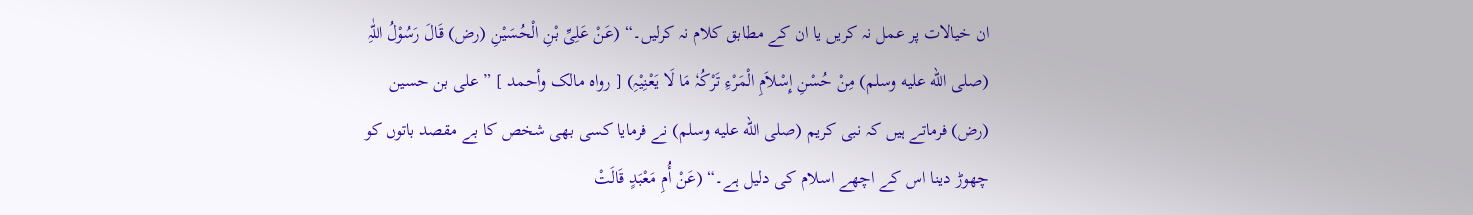ان خیالات پر عمل نہ کریں یا ان کے مطابق کلام نہ کرلیں۔“ (عَنْ عَلِیِّ بْنِ الْحُسَیْنِ (رض) قَالَ رَسُوْلُ اللّٰہِ (صلى الله عليه وسلم) مِنْ حُسْنِ إِسْلاَمِ الْمَرْءِ تَرْکُہٗ مَا لَا یَعْنِیْہِ) [ رواہ مالک وأحمد ] ” علی بن حسین (رض) فرماتے ہیں کہ نبی کریم (صلى الله عليه وسلم) نے فرمایا کسی بھی شخص کا بے مقصد باتوں کو چھوڑ دینا اس کے اچھے اسلام کی دلیل ہے۔“ (عَنْ أُمِ مَعْبَدٍ قَالَتْ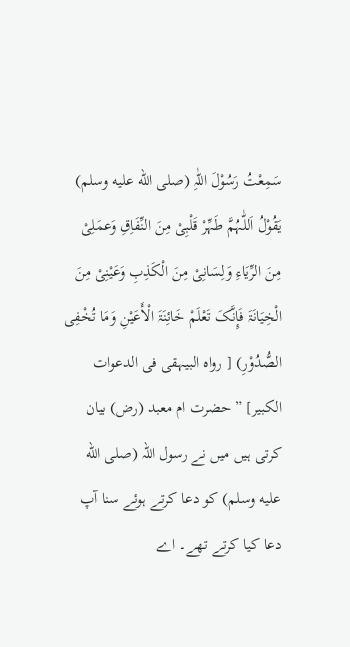سَمِعْتُ رَسُوْلَ اللّٰہِ (صلى الله عليه وسلم) یَقُوْلُ اَللّٰہُمَّ طَہِّرْ قَلْبِیْ مِنَ النِّفَاِقِ وَعمَلِیْ مِنَ الرِّیَاءِ وَلِسَانِیْ مِنَ الْکَذِبِ وَعَیْنِیْ مِنَ الْخِیَانَۃَ فَإِنَّکَ تَعْلَمْ خَائِنَۃَ الْأَعَیْنِ وَمَا تُخْفِی الصُّدُوْرِ) [ رواہ البیہقی فی الدعوات الکبیر] ” حضرت ام معبد (رض) بیان کرتی ہیں میں نے رسول اللہ (صلى الله عليه وسلم) کو دعا کرتے ہوئے سنا آپ دعا کیا کرتے تھے۔ اے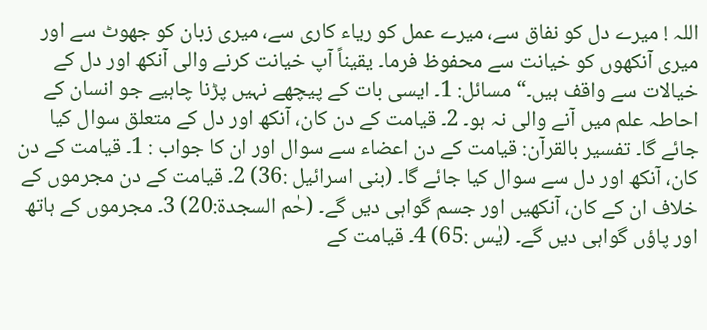اللہ ! میرے دل کو نفاق سے، میرے عمل کو ریاء کاری سے، میری زبان کو جھوٹ سے اور میری آنکھوں کو خیانت سے محفوظ فرما۔ یقیناً آپ خیانت کرنے والی آنکھ اور دل کے خیالات سے واقف ہیں۔“ مسائل: 1۔ ایسی بات کے پیچھے نہیں پڑنا چاہیے جو انسان کے احاطہ علم میں آنے والی نہ ہو۔ 2۔ قیامت کے دن کان، آنکھ اور دل کے متعلق سوال کیا جائے گا۔ تفسیر بالقرآن: قیامت کے دن اعضاء سے سوال اور ان کا جواب : 1۔ قیامت کے دن کان، آنکھ اور دل سے سوال کیا جائے گا۔ (بنی اسرائیل :36) 2۔ قیامت کے دن مجرموں کے خلاف ان کے کان، آنکھیں اور جسم گواہی دیں گے۔ (حٰم السجدۃ:20) 3۔ مجرموں کے ہاتھ اور پاؤں گواہی دیں گے۔ (یٰس :65) 4۔ قیامت کے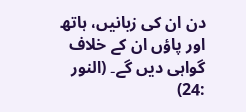دن ان کی زبانیں، ہاتھ اور پاؤں ان کے خلاف گواہی دیں گے۔ (النور :24)